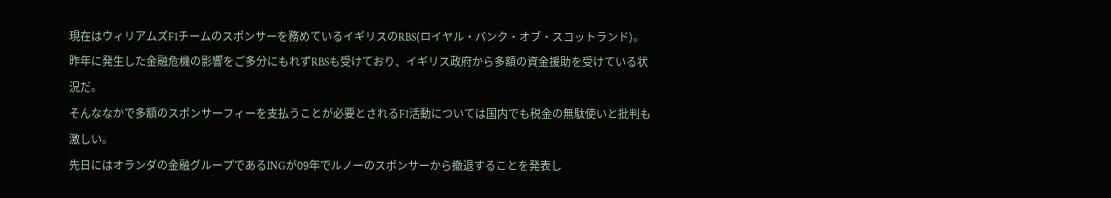現在はウィリアムズF1チームのスポンサーを務めているイギリスのRBS(ロイヤル・バンク・オブ・スコットランド)。
昨年に発生した金融危機の影響をご多分にもれずRBSも受けており、イギリス政府から多額の資金援助を受けている状況だ。
そんななかで多額のスポンサーフィーを支払うことが必要とされるF1活動については国内でも税金の無駄使いと批判も激しい。
先日にはオランダの金融グループであるINGが09年でルノーのスポンサーから撤退することを発表し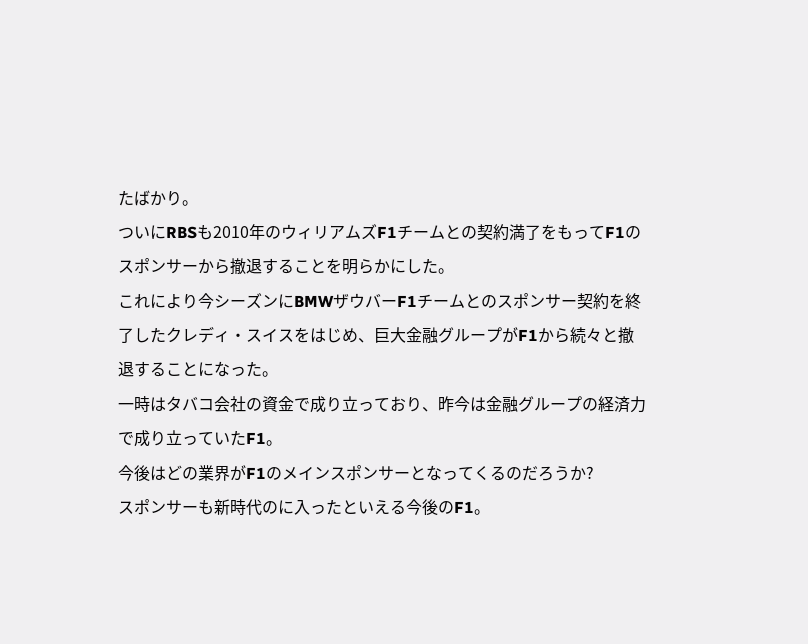たばかり。
ついにRBSも2010年のウィリアムズF1チームとの契約満了をもってF1のスポンサーから撤退することを明らかにした。
これにより今シーズンにBMWザウバーF1チームとのスポンサー契約を終了したクレディ・スイスをはじめ、巨大金融グループがF1から続々と撤退することになった。
一時はタバコ会社の資金で成り立っており、昨今は金融グループの経済力で成り立っていたF1。
今後はどの業界がF1のメインスポンサーとなってくるのだろうか?
スポンサーも新時代のに入ったといえる今後のF1。